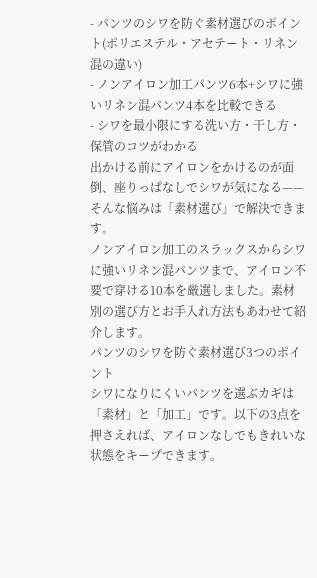- パンツのシワを防ぐ素材選びのポイント(ポリエステル・アセテート・リネン混の違い)
- ノンアイロン加工パンツ6本+シワに強いリネン混パンツ4本を比較できる
- シワを最小限にする洗い方・干し方・保管のコツがわかる
出かける前にアイロンをかけるのが面倒、座りっぱなしでシワが気になる——そんな悩みは「素材選び」で解決できます。
ノンアイロン加工のスラックスからシワに強いリネン混パンツまで、アイロン不要で穿ける10本を厳選しました。素材別の選び方とお手入れ方法もあわせて紹介します。
パンツのシワを防ぐ素材選び3つのポイント
シワになりにくいパンツを選ぶカギは「素材」と「加工」です。以下の3点を押さえれば、アイロンなしでもきれいな状態をキープできます。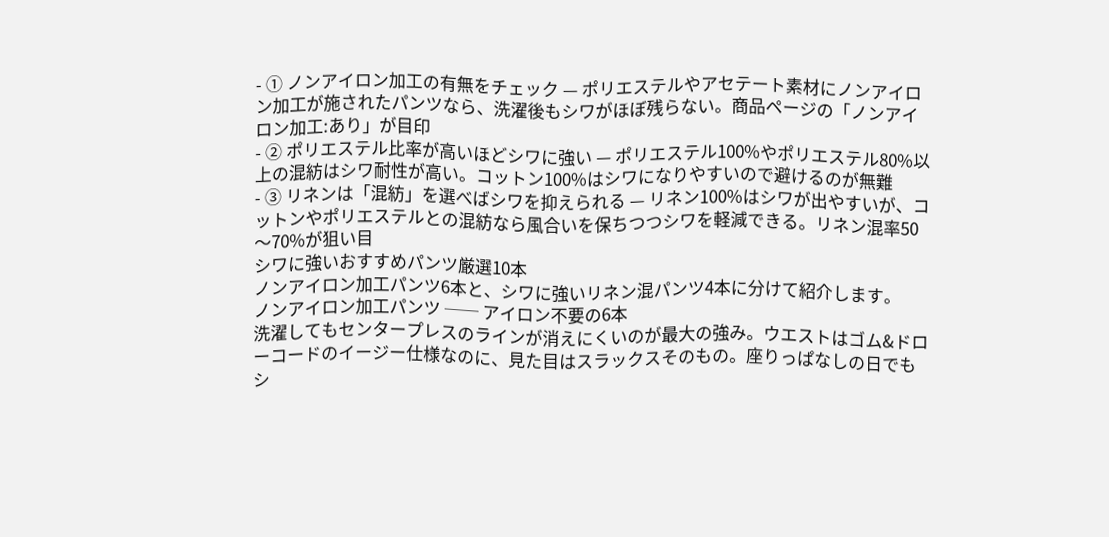- ① ノンアイロン加工の有無をチェック — ポリエステルやアセテート素材にノンアイロン加工が施されたパンツなら、洗濯後もシワがほぼ残らない。商品ページの「ノンアイロン加工:あり」が目印
- ② ポリエステル比率が高いほどシワに強い — ポリエステル100%やポリエステル80%以上の混紡はシワ耐性が高い。コットン100%はシワになりやすいので避けるのが無難
- ③ リネンは「混紡」を選べばシワを抑えられる — リネン100%はシワが出やすいが、コットンやポリエステルとの混紡なら風合いを保ちつつシワを軽減できる。リネン混率50〜70%が狙い目
シワに強いおすすめパンツ厳選10本
ノンアイロン加工パンツ6本と、シワに強いリネン混パンツ4本に分けて紹介します。
ノンアイロン加工パンツ ── アイロン不要の6本
洗濯してもセンタープレスのラインが消えにくいのが最大の強み。ウエストはゴム&ドローコードのイージー仕様なのに、見た目はスラックスそのもの。座りっぱなしの日でもシ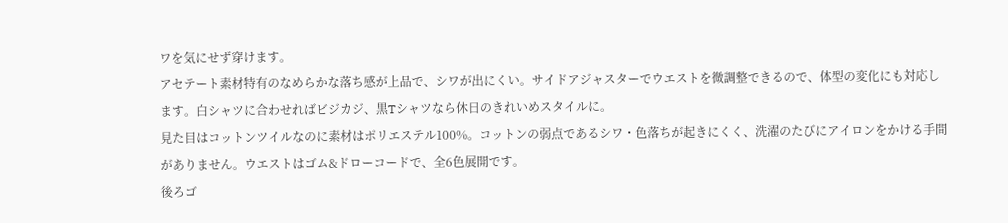ワを気にせず穿けます。
アセテート素材特有のなめらかな落ち感が上品で、シワが出にくい。サイドアジャスターでウエストを微調整できるので、体型の変化にも対応します。白シャツに合わせればビジカジ、黒Tシャツなら休日のきれいめスタイルに。
見た目はコットンツイルなのに素材はポリエステル100%。コットンの弱点であるシワ・色落ちが起きにくく、洗濯のたびにアイロンをかける手間がありません。ウエストはゴム&ドローコードで、全6色展開です。
後ろゴ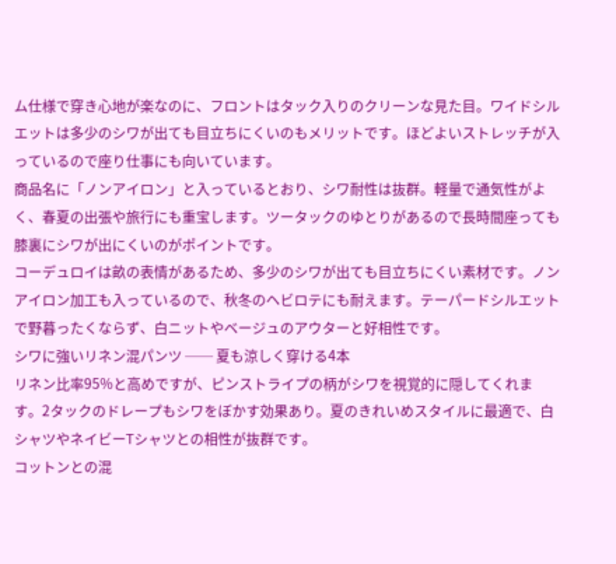ム仕様で穿き心地が楽なのに、フロントはタック入りのクリーンな見た目。ワイドシルエットは多少のシワが出ても目立ちにくいのもメリットです。ほどよいストレッチが入っているので座り仕事にも向いています。
商品名に「ノンアイロン」と入っているとおり、シワ耐性は抜群。軽量で通気性がよく、春夏の出張や旅行にも重宝します。ツータックのゆとりがあるので長時間座っても膝裏にシワが出にくいのがポイントです。
コーデュロイは畝の表情があるため、多少のシワが出ても目立ちにくい素材です。ノンアイロン加工も入っているので、秋冬のヘビロテにも耐えます。テーパードシルエットで野暮ったくならず、白ニットやベージュのアウターと好相性です。
シワに強いリネン混パンツ ── 夏も涼しく穿ける4本
リネン比率95%と高めですが、ピンストライプの柄がシワを視覚的に隠してくれます。2タックのドレープもシワをぼかす効果あり。夏のきれいめスタイルに最適で、白シャツやネイビーTシャツとの相性が抜群です。
コットンとの混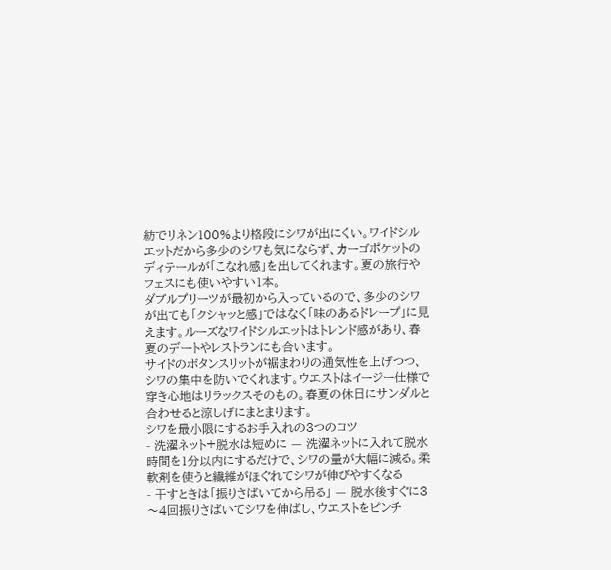紡でリネン100%より格段にシワが出にくい。ワイドシルエットだから多少のシワも気にならず、カーゴポケットのディテールが「こなれ感」を出してくれます。夏の旅行やフェスにも使いやすい1本。
ダブルプリーツが最初から入っているので、多少のシワが出ても「クシャッと感」ではなく「味のあるドレープ」に見えます。ルーズなワイドシルエットはトレンド感があり、春夏のデートやレストランにも合います。
サイドのボタンスリットが裾まわりの通気性を上げつつ、シワの集中を防いでくれます。ウエストはイージー仕様で穿き心地はリラックスそのもの。春夏の休日にサンダルと合わせると涼しげにまとまります。
シワを最小限にするお手入れの3つのコツ
- 洗濯ネット+脱水は短めに — 洗濯ネットに入れて脱水時間を1分以内にするだけで、シワの量が大幅に減る。柔軟剤を使うと繊維がほぐれてシワが伸びやすくなる
- 干すときは「振りさばいてから吊る」 — 脱水後すぐに3〜4回振りさばいてシワを伸ばし、ウエストをピンチ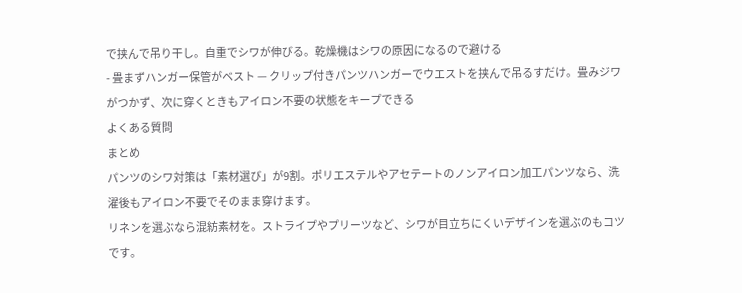で挟んで吊り干し。自重でシワが伸びる。乾燥機はシワの原因になるので避ける
- 畳まずハンガー保管がベスト — クリップ付きパンツハンガーでウエストを挟んで吊るすだけ。畳みジワがつかず、次に穿くときもアイロン不要の状態をキープできる
よくある質問
まとめ
パンツのシワ対策は「素材選び」が9割。ポリエステルやアセテートのノンアイロン加工パンツなら、洗濯後もアイロン不要でそのまま穿けます。
リネンを選ぶなら混紡素材を。ストライプやプリーツなど、シワが目立ちにくいデザインを選ぶのもコツです。